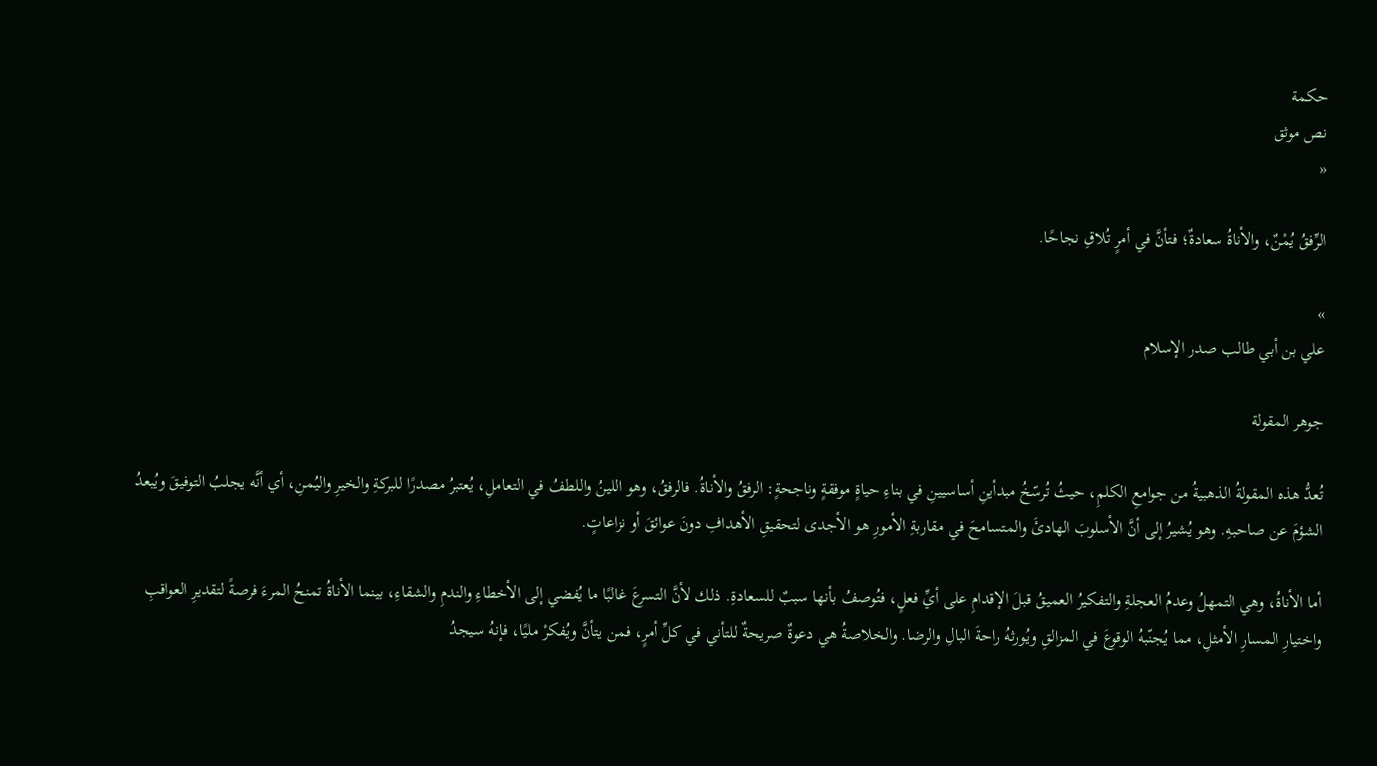حكمة
نص موثق
«

الرِّفقُ يُمْنٌ، والأناةُ سعادةٌ؛ فتأنَّ في أمرٍ تُلاقِ نجاحًا.

»
علي بن أبي طالب صدر الإسلام

جوهر المقولة

تُعدُّ هذه المقولةُ الذهبيةُ من جوامعِ الكلمِ، حيثُ تُرسّخُ مبدأينِ أساسيينِ في بناءِ حياةٍ موفقةٍ وناجحةٍ: الرفقُ والأناةُ. فالرفقُ، وهو اللينُ واللطفُ في التعاملِ، يُعتبرُ مصدرًا للبركةِ والخيرِ واليُمنِ، أي أنَّه يجلبُ التوفيقَ ويُبعدُ الشؤمَ عن صاحبهِ. وهو يُشيرُ إلى أنَّ الأسلوبَ الهادئَ والمتسامحَ في مقاربةِ الأمورِ هو الأجدى لتحقيقِ الأهدافِ دونَ عوائقَ أو نزاعاتٍ.

أما الأناةُ، وهي التمهلُ وعدمُ العجلةِ والتفكيرُ العميقُ قبلَ الإقدامِ على أيِّ فعلٍ، فتُوصفُ بأنها سببٌ للسعادةِ. ذلك لأنَّ التسرعَ غالبًا ما يُفضي إلى الأخطاءِ والندمِ والشقاءِ، بينما الأناةُ تمنحُ المرءَ فرصةً لتقديرِ العواقبِ واختيارِ المسارِ الأمثلِ، مما يُجنّبهُ الوقوعَ في المزالقِ ويُورثهُ راحةَ البالِ والرضا. والخلاصةُ هي دعوةٌ صريحةٌ للتأني في كلِّ أمرٍ، فمن يتأنَّ ويُفكرْ مليًا، فإنهُ سيجدُ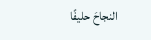النجاحَ حليفًا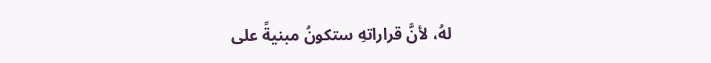لهُ، لأنَّ قراراتهِ ستكونُ مبنيةً على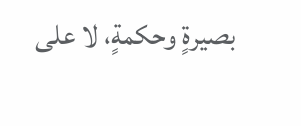بصيرةٍ وحكمةٍ، لا على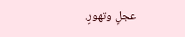عجلٍ وتهورٍ.